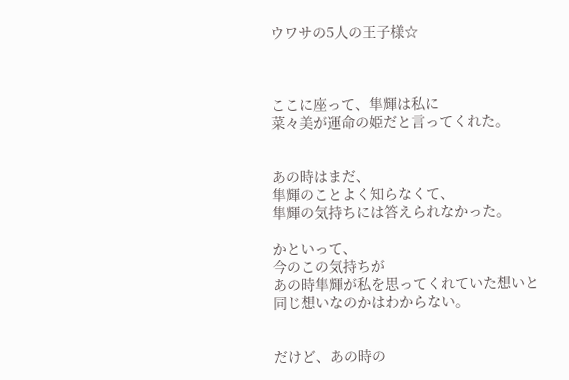ウワサの5人の王子様☆



ここに座って、隼輝は私に
菜々美が運命の姫だと言ってくれた。


あの時はまだ、
隼輝のことよく知らなくて、
隼輝の気持ちには答えられなかった。

かといって、
今のこの気持ちが
あの時隼輝が私を思ってくれていた想いと
同じ想いなのかはわからない。


だけど、あの時の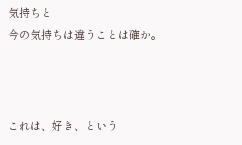気持ちと
今の気持ちは違うことは確か。



これは、好き、という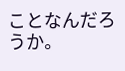ことなんだろうか。